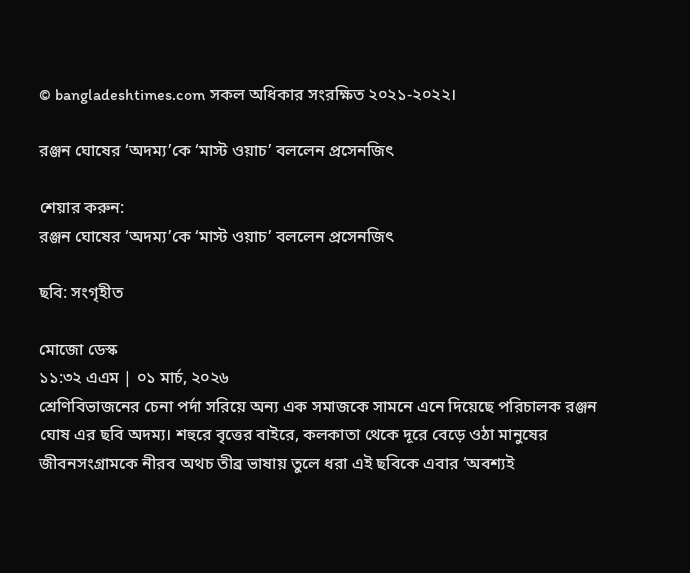© bangladeshtimes.com সকল অধিকার সংরক্ষিত ২০২১-২০২২।

রঞ্জন ঘোষের ‘অদম্য’কে ‘মাস্ট ওয়াচ’ বললেন প্রসেনজিৎ

শেয়ার করুন:
রঞ্জন ঘোষের ‘অদম্য’কে ‘মাস্ট ওয়াচ’ বললেন প্রসেনজিৎ

ছবি: সংগৃহীত

মোজো ডেস্ক
১১:৩২ এএম | ০১ মার্চ, ২০২৬
শ্রেণিবিভাজনের চেনা পর্দা সরিয়ে অন্য এক সমাজকে সামনে এনে দিয়েছে পরিচালক রঞ্জন ঘোষ এর ছবি অদম্য। শহুরে বৃত্তের বাইরে, কলকাতা থেকে দূরে বেড়ে ওঠা মানুষের জীবনসংগ্রামকে নীরব অথচ তীব্র ভাষায় তুলে ধরা এই ছবিকে এবার ‘অবশ্যই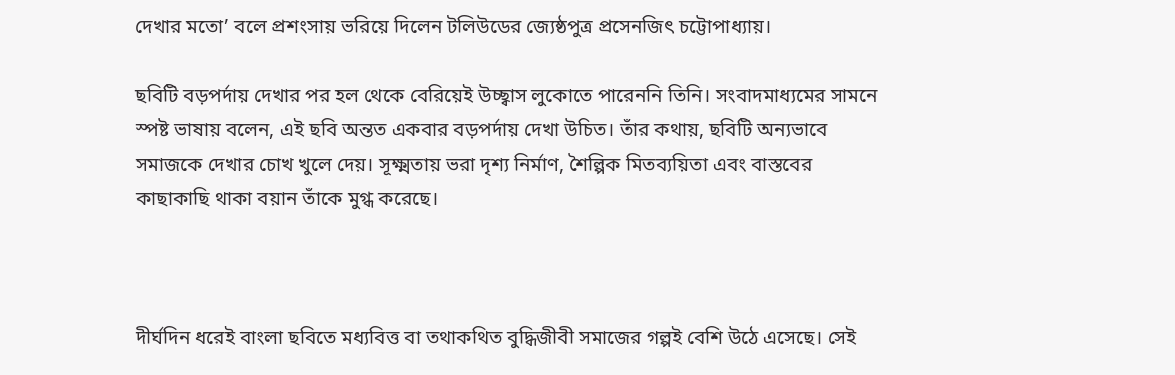দেখার মতো’ বলে প্রশংসায় ভরিয়ে দিলেন টলিউডের জ্যেষ্ঠপুত্র প্রসেনজিৎ চট্টোপাধ্যায়।

ছবিটি বড়পর্দায় দেখার পর হল থেকে বেরিয়েই উচ্ছ্বাস লুকোতে পারেননি তিনি। সংবাদমাধ্যমের সামনে স্পষ্ট ভাষায় বলেন, এই ছবি অন্তত একবার বড়পর্দায় দেখা উচিত। তাঁর কথায়, ছবিটি অন্যভাবে সমাজকে দেখার চোখ খুলে দেয়। সূক্ষ্মতায় ভরা দৃশ্য নির্মাণ, শৈল্পিক মিতব্যয়িতা এবং বাস্তবের কাছাকাছি থাকা বয়ান তাঁকে মুগ্ধ করেছে।



দীর্ঘদিন ধরেই বাংলা ছবিতে মধ্যবিত্ত বা তথাকথিত বুদ্ধিজীবী সমাজের গল্পই বেশি উঠে এসেছে। সেই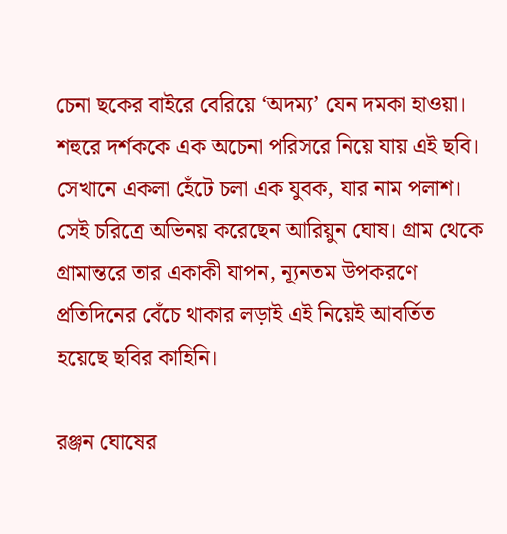চেনা ছকের বাইরে বেরিয়ে ‘অদম্য’ যেন দমকা হাওয়া। শহুরে দর্শককে এক অচেনা পরিসরে নিয়ে যায় এই ছবি। সেখানে একলা হেঁটে চলা এক যুবক, যার নাম পলাশ। সেই চরিত্রে অভিনয় করেছেন আরিয়ুন ঘোষ। গ্রাম থেকে গ্রামান্তরে তার একাকী যাপন, ন্যূনতম উপকরণে প্রতিদিনের বেঁচে থাকার লড়াই এই নিয়েই আবর্তিত হয়েছে ছবির কাহিনি।

রঞ্জন ঘোষের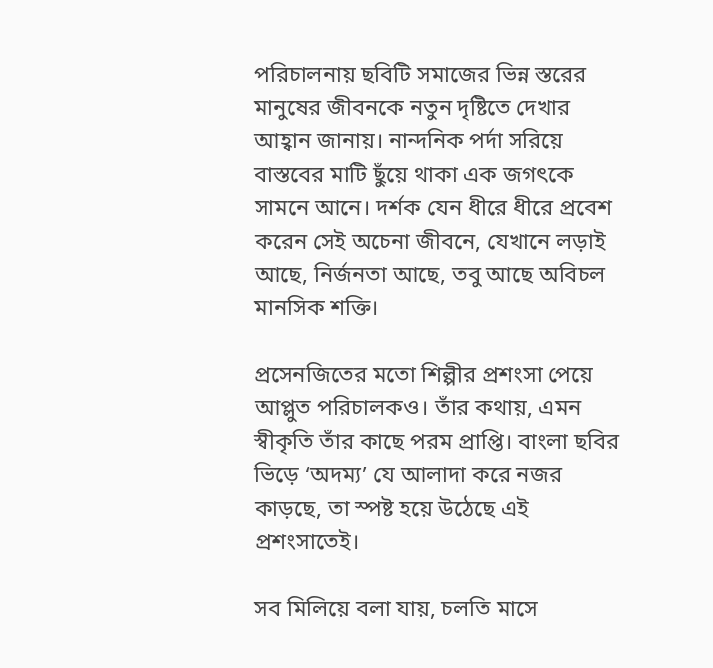পরিচালনায় ছবিটি সমাজের ভিন্ন স্তরের মানুষের জীবনকে নতুন দৃষ্টিতে দেখার আহ্বান জানায়। নান্দনিক পর্দা সরিয়ে বাস্তবের মাটি ছুঁয়ে থাকা এক জগৎকে সামনে আনে। দর্শক যেন ধীরে ধীরে প্রবেশ করেন সেই অচেনা জীবনে, যেখানে লড়াই আছে, নির্জনতা আছে, তবু আছে অবিচল মানসিক শক্তি।

প্রসেনজিতের মতো শিল্পীর প্রশংসা পেয়ে আপ্লুত পরিচালকও। তাঁর কথায়, এমন স্বীকৃতি তাঁর কাছে পরম প্রাপ্তি। বাংলা ছবির ভিড়ে ‘অদম্য’ যে আলাদা করে নজর কাড়ছে, তা স্পষ্ট হয়ে উঠেছে এই প্রশংসাতেই।

সব মিলিয়ে বলা যায়, চলতি মাসে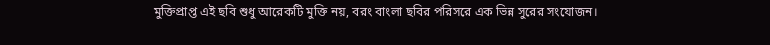মুক্তিপ্রাপ্ত এই ছবি শুধু আরেকটি মুক্তি নয়, বরং বাংলা ছবির পরিসরে এক ভিন্ন সুরের সংযোজন।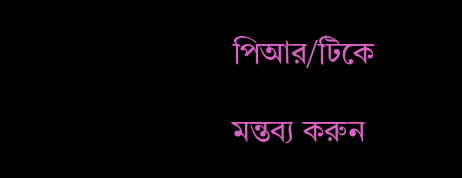পিআর/টিকে

মন্তব্য করুন